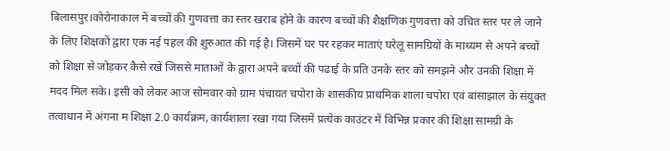बिलासपुर।कोरोनाकाल में बच्चों की गुणवत्ता का स्तर खराब होने के कारण बच्चों की शैक्षणिक गुणवत्ता को उचित स्तर पर ले जाने के लिए शिक्षकों द्वारा एक नई पहल की शुरुआत की गई है। जिसमें घर पर रहकर माताएं घरेलू सामग्रियों के माध्यम से अपने बच्चों को शिक्षा से जोड़कर कैसे रखें जिससे माताओं के द्वारा अपने बच्चों की पढाई के प्रति उनके स्तर को समझने और उनकी शिक्षा में मदद मिल सके। इसी को लेकर आज सोमवार को ग्राम पंचायत चपोरा के शासकीय प्राथमिक शाला चपोरा एवं बांसाझाल के संयुक्त तत्वाधान में अंगना म शिक्षा 2.0 कार्यक्रम, कार्यशाला रखा गया जिसमें प्रत्येक काउंटर में विभिन्न प्रकार की शिक्षा सामग्री के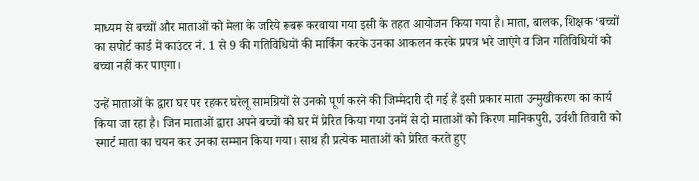माध्यम से बच्चों और माताओं को मेला के जरिये रूबरू करवाया गया इसी के तहत आयोजन किया गया है। माता, बालक, शिक्षक ‘बच्चों का सपोर्ट कार्ड में काउंटर नं. 1 से 9 की गतिविधियों की मार्किंग करके उनका आकलन करके प्रपत्र भरे जाएंगे व जिन गतिविधियों को बच्चा नहीं कर पाएगा।

उन्हें माताओं के द्वारा घर पर रहकर घरेलू सामग्रियों से उनको पूर्ण करने की जिम्मेदारी दी गई हैं इसी प्रकार माता उन्मुखीकरण का कार्य किया जा रहा है। जिन माताओं द्वारा अपने बच्चों को घर में प्रेरित किया गया उनमें से दो माताओं को किरण मानिकपुरी, उर्वशी तिवारी को स्मार्ट माता का चयन कर उनका सम्मान किया गया। साथ ही प्रत्येक माताओं को प्रेरित करते हुए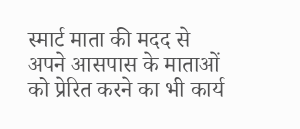स्मार्ट माता की मदद से अपने आसपास के माताओं को प्रेरित करने का भी कार्य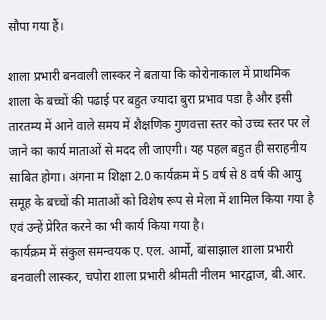सौपा गया हैं।

शाला प्रभारी बनवाली लास्कर ने बताया कि कोरोनाकाल में प्राथमिक शाला के बच्चों की पढाई पर बहुत ज्यादा बुरा प्रभाव पडा है और इसी तारतम्य में आने वाले समय में शैक्षणिक गुणवत्ता स्तर को उच्च स्तर पर ले जाने का कार्य माताओं से मदद ली जाएगी। यह पहल बहुत ही सराहनीय साबित होगा। अंगना म शिक्षा 2.0 कार्यक्रम में 5 वर्ष से 8 वर्ष की आयु समूह के बच्चों की माताओं को विशेष रूप से मेला में शामिल किया गया है एवं उन्हें प्रेरित करने का भी कार्य किया गया है।
कार्यक्रम में संकुल समन्वयक ए. एल. आर्मो, बांसाझाल शाला प्रभारी बनवाली लास्कर, चपोरा शाला प्रभारी श्रीमती नीलम भारद्वाज, बी.आर.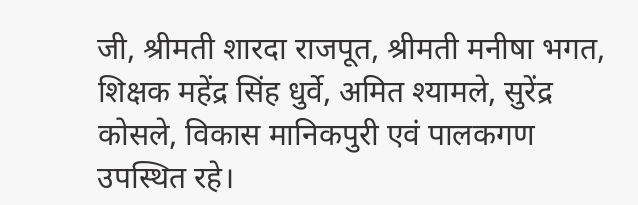जी, श्रीमती शारदा राजपूत, श्रीमती मनीषा भगत, शिक्षक महेंद्र सिंह धुर्वे, अमित श्यामले, सुरेंद्र कोसले, विकास मानिकपुरी एवं पालकगण उपस्थित रहे।